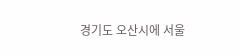경기도 오산시에 서울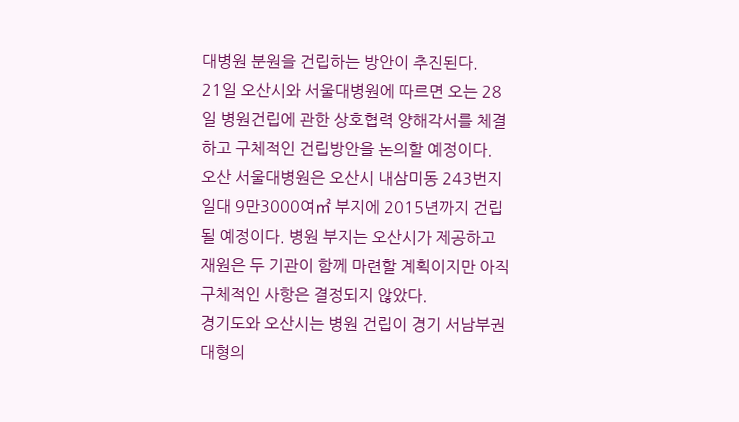대병원 분원을 건립하는 방안이 추진된다.
21일 오산시와 서울대병원에 따르면 오는 28일 병원건립에 관한 상호협력 양해각서를 체결하고 구체적인 건립방안을 논의할 예정이다.
오산 서울대병원은 오산시 내삼미동 243번지 일대 9만3000여㎡ 부지에 2015년까지 건립될 예정이다. 병원 부지는 오산시가 제공하고 재원은 두 기관이 함께 마련할 계획이지만 아직 구체적인 사항은 결정되지 않았다.
경기도와 오산시는 병원 건립이 경기 서남부권 대형의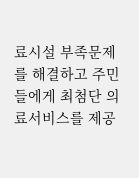료시설 부족문제를 해결하고 주민들에게 최첨단 의료서비스를 제공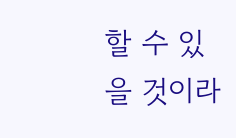할 수 있을 것이라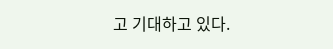고 기대하고 있다.